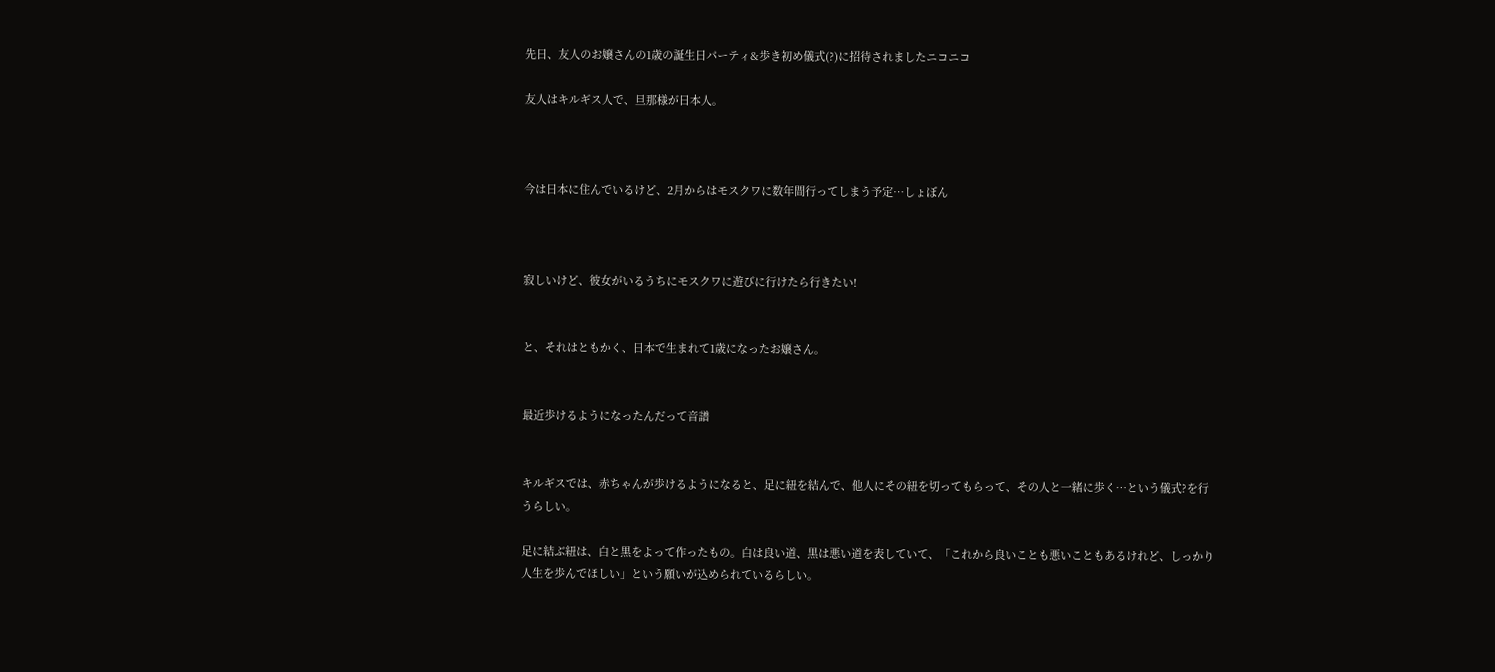先日、友人のお嬢さんの1歳の誕生日パーティ&歩き初め儀式(?)に招待されましたニコニコ

友人はキルギス人で、旦那様が日本人。



今は日本に住んでいるけど、2月からはモスクワに数年間行ってしまう予定…しょぼん



寂しいけど、彼女がいるうちにモスクワに遊びに行けたら行きたい!


と、それはともかく、日本で生まれて1歳になったお嬢さん。


最近歩けるようになったんだって音譜


キルギスでは、赤ちゃんが歩けるようになると、足に紐を結んで、他人にその紐を切ってもらって、その人と一緒に歩く…という儀式?を行うらしい。

足に結ぶ紐は、白と黒をよって作ったもの。白は良い道、黒は悪い道を表していて、「これから良いことも悪いこともあるけれど、しっかり人生を歩んでほしい」という願いが込められているらしい。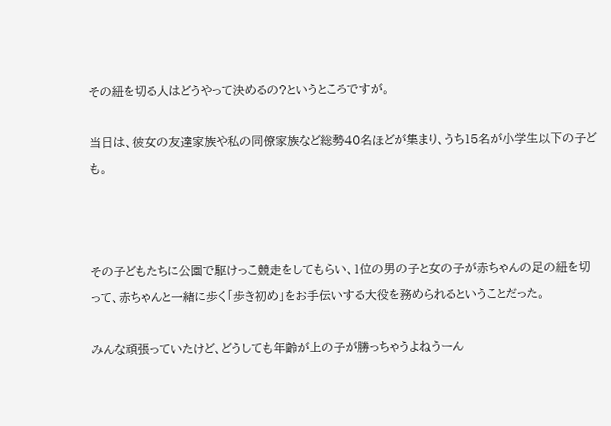その紐を切る人はどうやって決めるの?というところですが。

当日は、彼女の友達家族や私の同僚家族など総勢40名ほどが集まり、うち15名が小学生以下の子ども。



その子どもたちに公園で駆けっこ競走をしてもらい、1位の男の子と女の子が赤ちゃんの足の紐を切って、赤ちゃんと一緒に歩く「歩き初め」をお手伝いする大役を務められるということだった。

みんな頑張っていたけど、どうしても年齢が上の子が勝っちゃうよねうーん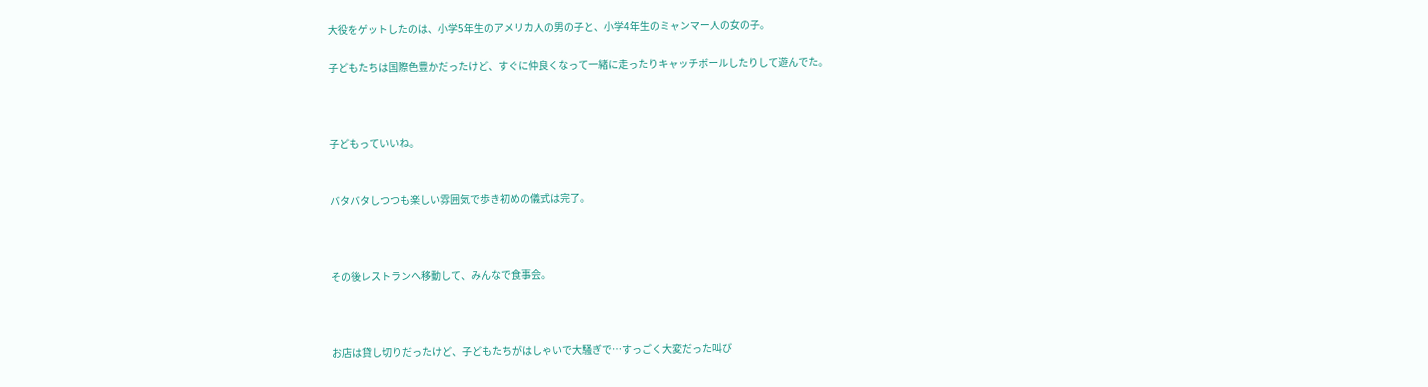大役をゲットしたのは、小学5年生のアメリカ人の男の子と、小学4年生のミャンマー人の女の子。

子どもたちは国際色豊かだったけど、すぐに仲良くなって一緒に走ったりキャッチボールしたりして遊んでた。



子どもっていいね。


バタバタしつつも楽しい雰囲気で歩き初めの儀式は完了。



その後レストランへ移動して、みんなで食事会。



お店は貸し切りだったけど、子どもたちがはしゃいで大騒ぎで…すっごく大変だった叫び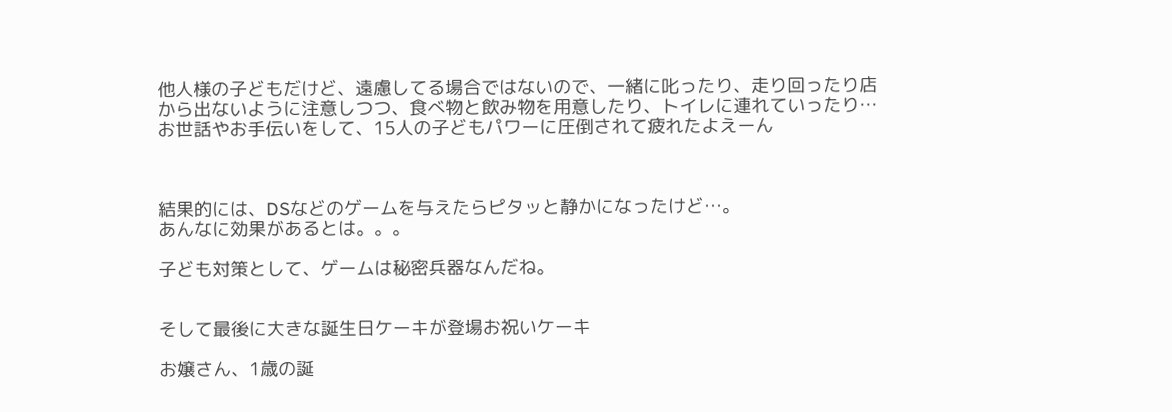他人様の子どもだけど、遠慮してる場合ではないので、一緒に叱ったり、走り回ったり店から出ないように注意しつつ、食べ物と飲み物を用意したり、トイレに連れていったり…お世話やお手伝いをして、15人の子どもパワーに圧倒されて疲れたよえーん



結果的には、DSなどのゲームを与えたらピタッと静かになったけど…。
あんなに効果があるとは。。。

子ども対策として、ゲームは秘密兵器なんだね。


そして最後に大きな誕生日ケーキが登場お祝いケーキ

お嬢さん、1歳の誕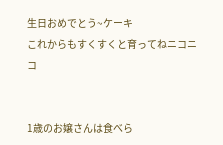生日おめでとう~ケーキ
これからもすくすくと育ってねニコニコ


1歳のお嬢さんは食べら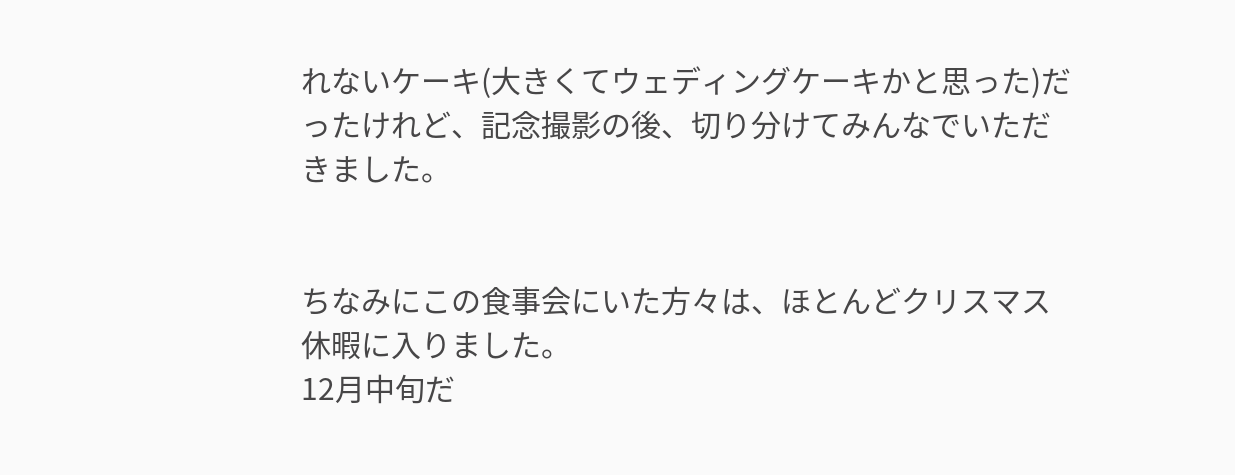れないケーキ(大きくてウェディングケーキかと思った)だったけれど、記念撮影の後、切り分けてみんなでいただきました。


ちなみにこの食事会にいた方々は、ほとんどクリスマス休暇に入りました。
12月中旬だ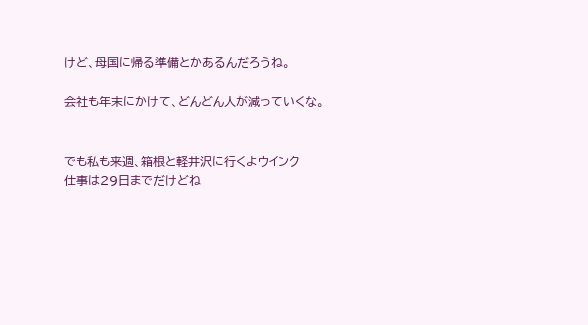けど、母国に帰る準備とかあるんだろうね。

会社も年末にかけて、どんどん人が減っていくな。


でも私も来週、箱根と軽井沢に行くよウインク
仕事は29日までだけどね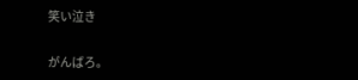笑い泣き

がんばろ。